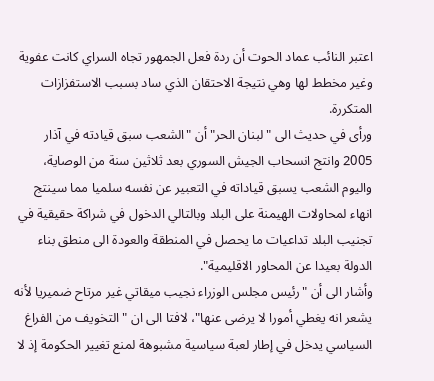اعتبر النائب عماد الحوت أن ردة فعل الجمهور تجاه السراي كانت عفوية وغير مخطط لها وهي نتيجة الاحتقان الذي ساد بسبب الاستفزازات المتكررة.
ورأى في حديث الى "لبنان الحر" أن "الشعب سبق قيادته في آذار 2005 وانتج انسحاب الجيش السوري بعد ثلاثين سنة من الوصاية، واليوم الشعب يسبق قياداته في التعبير عن نفسه سلميا مما سينتج انهاء لمحاولات الهيمنة على البلد وبالتالي الدخول في شراكة حقيقية في تجنيب البلد تداعيات ما يحصل في المنطقة والعودة الى منطق بناء الدولة بعيدا عن المحاور الاقليمية".
وأشار الى أن "رئيس مجلس الوزراء نجيب ميقاتي غير مرتاح ضميريا لأنه يشعر انه يغطي أمورا لا يرضى عنها"، لافتا الى ان "التخويف من الفراغ السياسي يدخل في إطار لعبة سياسية مشبوهة لمنع تغيير الحكومة إذ لا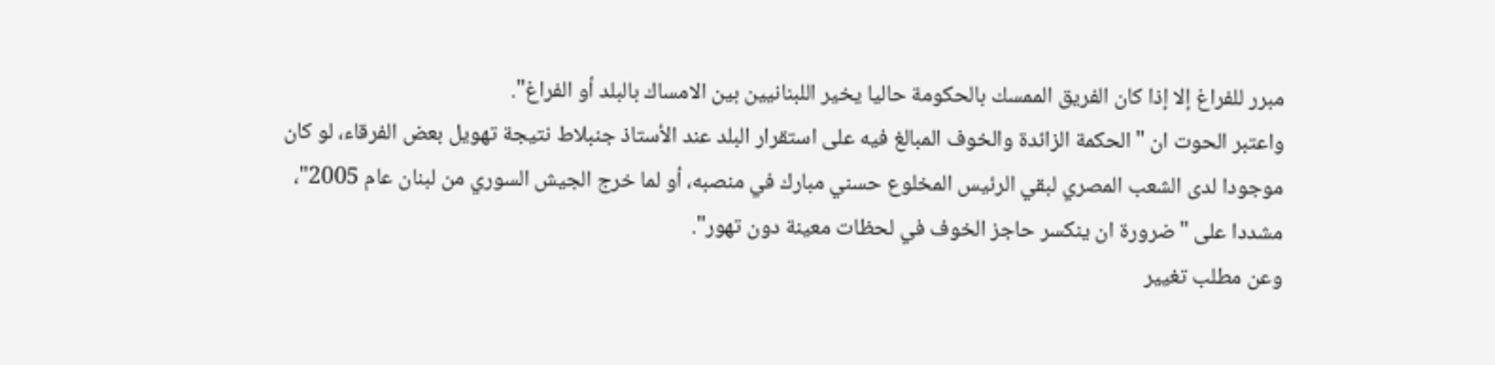مبرر للفراغ إلا إذا كان الفريق الممسك بالحكومة حاليا يخير اللبنانيين بين الامساك بالبلد أو الفراغ".
واعتبر الحوت ان "الحكمة الزائدة والخوف المبالغ فيه على استقرار البلد عند الأستاذ جنبلاط نتيجة تهويل بعض الفرقاء، لو كان موجودا لدى الشعب المصري لبقي الرئيس المخلوع حسني مبارك في منصبه، أو لما خرج الجيش السوري من لبنان عام 2005"، مشددا على "ضرورة ان ينكسر حاجز الخوف في لحظات معينة دون تهور".
وعن مطلب تغيير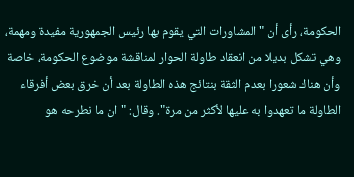الحكومة، رأى أن "المشاورات التي يقوم بها رئيس الجمهورية مفيدة ومهمة، وهي تشكل بديلا من انعقاد طاولة الحوار لمناقشة موضوع الحكومة، خاصة وأن هناك شعورا بعدم الثقة بنتائج هذه الطاولة بعد أن خرق بعض أفرقاء الطاولة ما تعهدوا به عليها لأكثر من مرة". وقال: "ان ما نطرحه هو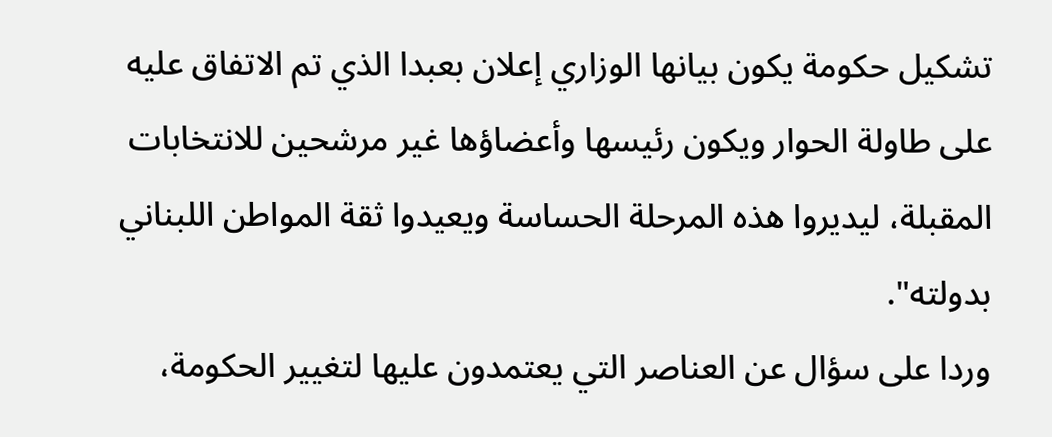تشكيل حكومة يكون بيانها الوزاري إعلان بعبدا الذي تم الاتفاق عليه على طاولة الحوار ويكون رئيسها وأعضاؤها غير مرشحين للانتخابات المقبلة، ليديروا هذه المرحلة الحساسة ويعيدوا ثقة المواطن اللبناني بدولته".
وردا على سؤال عن العناصر التي يعتمدون عليها لتغيير الحكومة،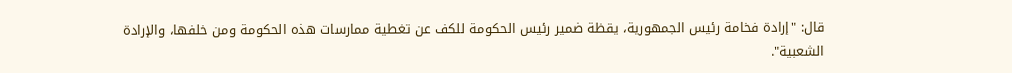قال: "إرادة فخامة رئيس الجمهورية، يقظة ضمير رئيس الحكومة للكف عن تغطية ممارسات هذه الحكومة ومن خلفها، والإرادة الشعبية".